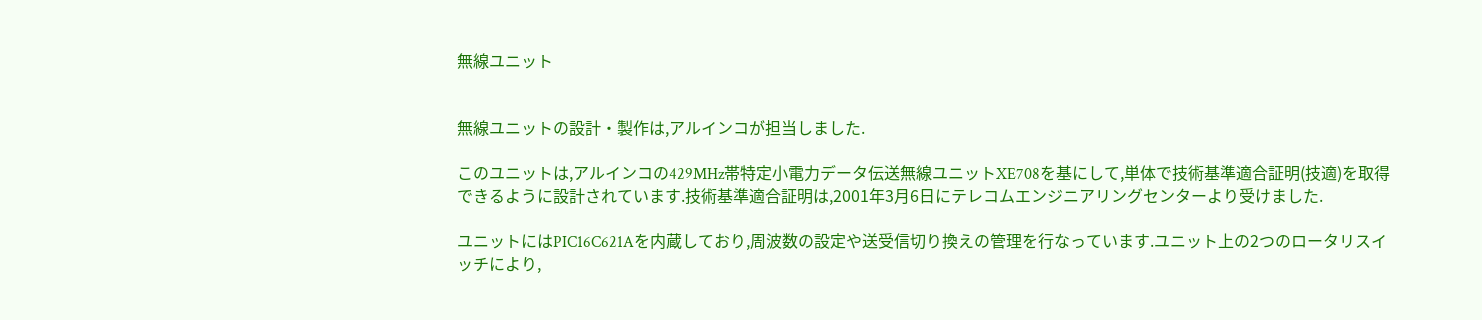無線ユニット


無線ユニットの設計・製作は,アルインコが担当しました.

このユニットは,アルインコの429MHz帯特定小電力データ伝送無線ユニットXE708を基にして,単体で技術基準適合証明(技適)を取得できるように設計されています.技術基準適合証明は,2001年3月6日にテレコムエンジニアリングセンターより受けました.

ユニットにはPIC16C621Aを内蔵しており,周波数の設定や送受信切り換えの管理を行なっています.ユニット上の2つのロータリスイッチにより,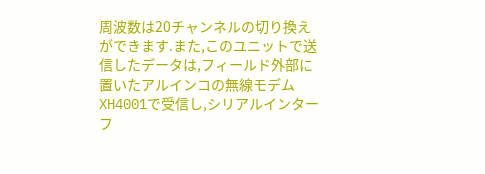周波数は20チャンネルの切り換えができます.また,このユニットで送信したデータは,フィールド外部に置いたアルインコの無線モデムXH4001で受信し,シリアルインターフ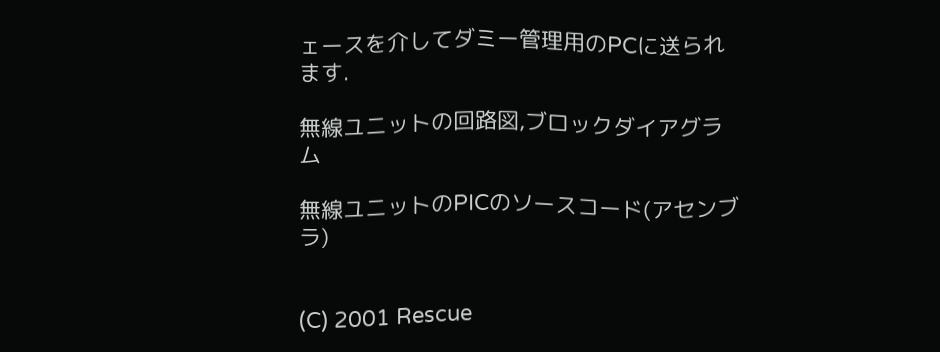ェースを介してダミー管理用のPCに送られます.

無線ユニットの回路図,ブロックダイアグラム

無線ユニットのPICのソースコード(アセンブラ)


(C) 2001 Rescue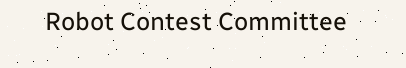Robot Contest Committee